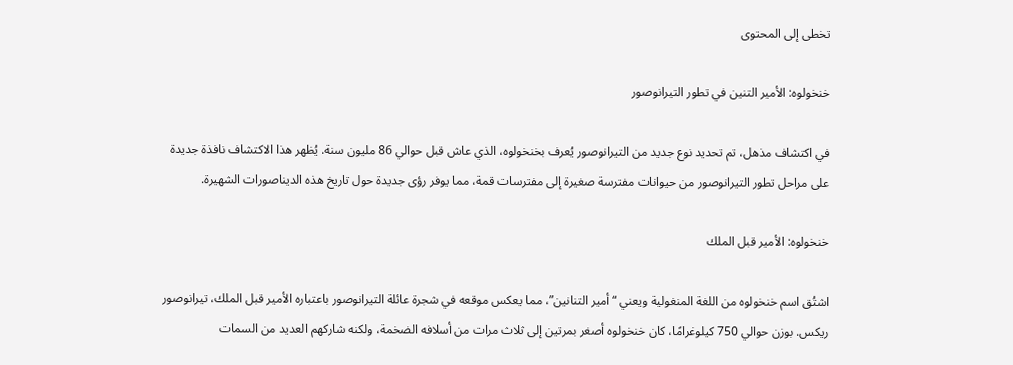تخطى إلى المحتوى

خنخولوه: الأمير التنين في تطور التيرانوصور

في اكتشاف مذهل، تم تحديد نوع جديد من التيرانوصور يُعرف بخنخولوه، الذي عاش قبل حوالي 86 مليون سنة. يُظهر هذا الاكتشاف نافذة جديدة على مراحل تطور التيرانوصور من حيوانات مفترسة صغيرة إلى مفترسات قمة، مما يوفر رؤى جديدة حول تاريخ هذه الديناصورات الشهيرة.

خنخولوه: الأمير قبل الملك

اشتُق اسم خنخولوه من اللغة المنغولية ويعني “أمير التنانين”، مما يعكس موقعه في شجرة عائلة التيرانوصور باعتباره الأمير قبل الملك، تيرانوصور ريكس. بوزن حوالي 750 كيلوغرامًا، كان خنخولوه أصغر بمرتين إلى ثلاث مرات من أسلافه الضخمة، ولكنه شاركهم العديد من السمات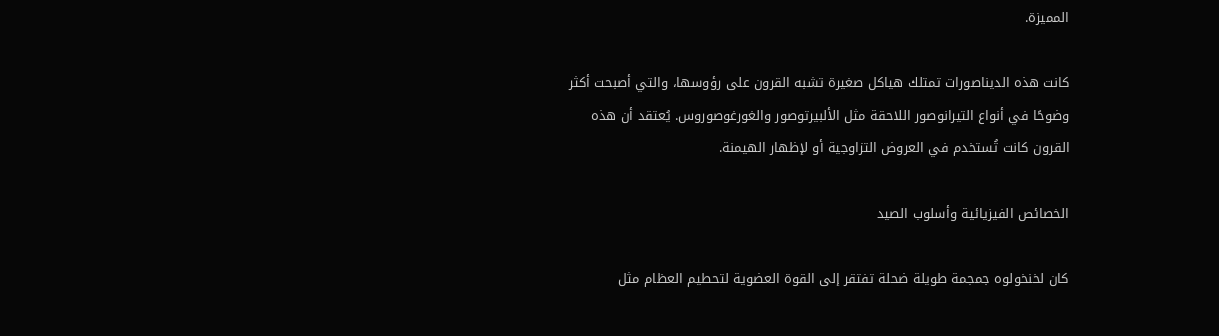المميزة.

كانت هذه الديناصورات تمتلك هياكل صغيرة تشبه القرون على رؤوسها، والتي أصبحت أكثر وضوحًا في أنواع التيرانوصور اللاحقة مثل الألبيرتوصور والغورغوصوروس. يُعتقد أن هذه القرون كانت تُستخدم في العروض التزاوجية أو لإظهار الهيمنة.

الخصائص الفيزيائية وأسلوب الصيد

كان لخنخولوه جمجمة طويلة ضحلة تفتقر إلى القوة العضوية لتحطيم العظام مثل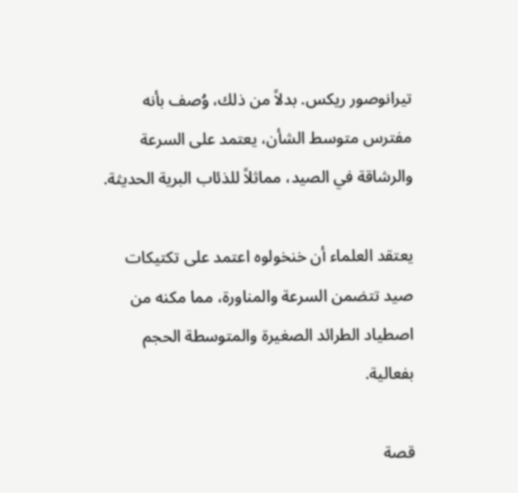تيرانوصور ريكس. بدلاً من ذلك، وُصف بأنه مفترس متوسط الشأن، يعتمد على السرعة والرشاقة في الصيد، مماثلاً للذئاب البرية الحديثة.

يعتقد العلماء أن خنخولوه اعتمد على تكتيكات صيد تتضمن السرعة والمناورة، مما مكنه من اصطياد الطرائد الصغيرة والمتوسطة الحجم بفعالية.

قصة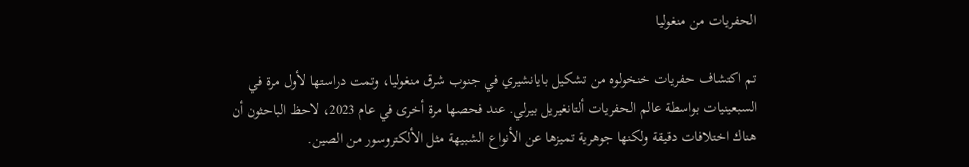الحفريات من منغوليا

تم اكتشاف حفريات خنخولوه من تشكيل بايانشيري في جنوب شرق منغوليا، وتمت دراستها لأول مرة في السبعينيات بواسطة عالم الحفريات ألتانغيريل بيرلي. عند فحصها مرة أخرى في عام 2023، لاحظ الباحثون أن هناك اختلافات دقيقة ولكنها جوهرية تميزها عن الأنواع الشبيهة مثل الألكتروسور من الصين.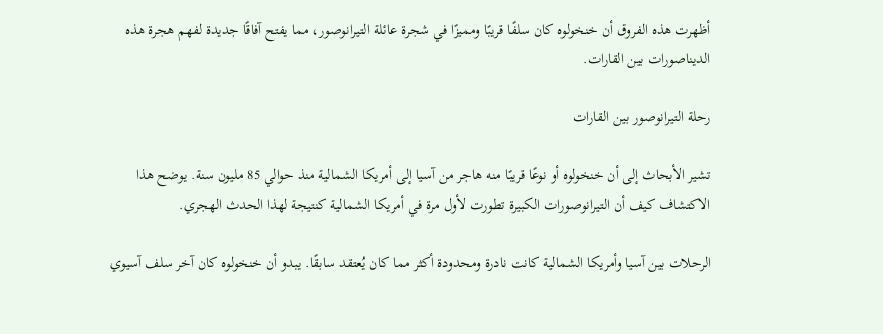أظهرت هذه الفروق أن خنخولوه كان سلفًا قريبًا ومميزًا في شجرة عائلة التيرانوصور، مما يفتح آفاقًا جديدة لفهم هجرة هذه الديناصورات بين القارات.

رحلة التيرانوصور بين القارات

تشير الأبحاث إلى أن خنخولوه أو نوعًا قريبًا منه هاجر من آسيا إلى أمريكا الشمالية منذ حوالي 85 مليون سنة. يوضح هذا الاكتشاف كيف أن التيرانوصورات الكبيرة تطورت لأول مرة في أمريكا الشمالية كنتيجة لهذا الحدث الهجري.

الرحلات بين آسيا وأمريكا الشمالية كانت نادرة ومحدودة أكثر مما كان يُعتقد سابقًا. يبدو أن خنخولوه كان آخر سلف آسيوي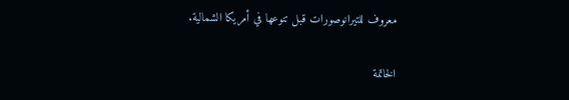معروف للتيرانوصورات قبل تنوعها في أمريكا الشمالية.

الخاتمة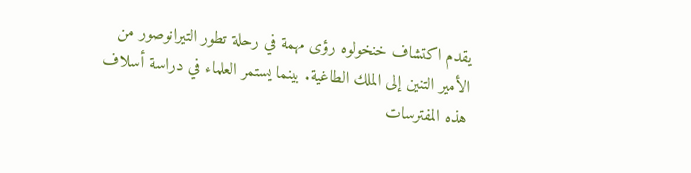يقدم اكتشاف خنخولوه رؤى مهمة في رحلة تطور التيرانوصور من الأمير التنين إلى الملك الطاغية. بينما يستمر العلماء في دراسة أسلاف هذه المفترسات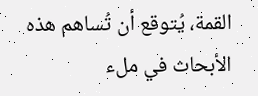القمة، يُتوقع أن تُساهم هذه الأبحاث في ملء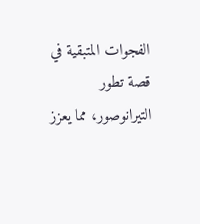الفجوات المتبقية في قصة تطور التيرانوصور، مما يعزز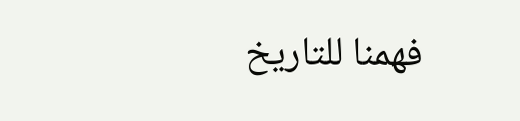فهمنا للتاريخ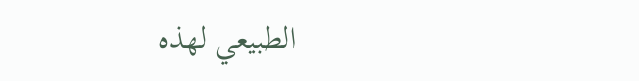الطبيعي لهذه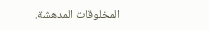المخلوقات المدهشة.